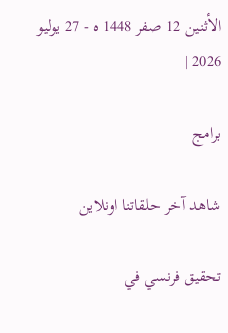الأثنين 12 صفر 1448 ه - 27 يوليو 2026 |

برامج

شاهد آخر حلقاتنا اونلاين

تحقيق فرنسي في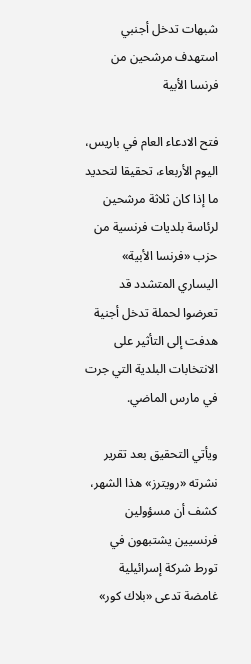شبهات تدخل أجنبي استهدف مرشحين من فرنسا الأبية

فتح الادعاء العام في باريس، اليوم الأربعاء، تحقيقا لتحديد ما إذا كان ثلاثة مرشحين لرئاسة بلديات فرنسية من حزب «فرنسا الأبية» اليساري المتشدد قد تعرضوا لحملة تدخل أجنية هدفت إلى التأثير على الانتخابات البلدية التي جرت في مارس الماضي.

ويأتي التحقيق بعد تقرير نشرته «رويترز» هذا الشهر، كشف أن مسؤولين فرنسيين يشتبهون في تورط شركة إسرائيلية غامضة تدعى «بلاك كور»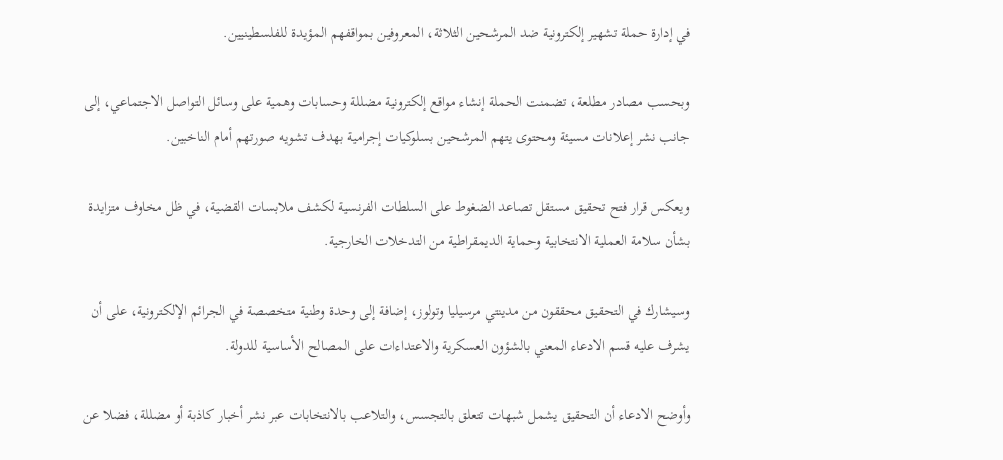في إدارة حملة تشهير إلكترونية ضد المرشحين الثلاثة، المعروفين بمواقفهم المؤيدة للفلسطينيين.

وبحسب مصادر مطلعة، تضمنت الحملة إنشاء مواقع إلكترونية مضللة وحسابات وهمية على وسائل التواصل الاجتماعي، إلى جانب نشر إعلانات مسيئة ومحتوى يتهم المرشحين بسلوكيات إجرامية بهدف تشويه صورتهم أمام الناخبين.

ويعكس قرار فتح تحقيق مستقل تصاعد الضغوط على السلطات الفرنسية لكشف ملابسات القضية، في ظل مخاوف متزايدة بشأن سلامة العملية الانتخابية وحماية الديمقراطية من التدخلات الخارجية.

وسيشارك في التحقيق محققون من مدينتي مرسيليا وتولوز، إضافة إلى وحدة وطنية متخصصة في الجرائم الإلكترونية، على أن يشرف عليه قسم الادعاء المعني بالشؤون العسكرية والاعتداءات على المصالح الأساسية للدولة.

وأوضح الادعاء أن التحقيق يشمل شبهات تتعلق بالتجسس، والتلاعب بالانتخابات عبر نشر أخبار كاذبة أو مضللة، فضلا عن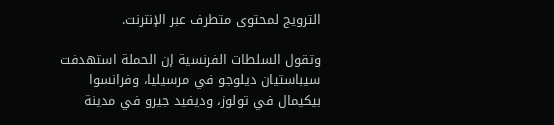الترويج لمحتوى متطرف عبر الإنترنت.

وتقول السلطات الفرنسية إن الحملة استهدفت سيباستيان ديلوجو في مرسيليا، وفرانسوا بيكيمال في تولوز، وديفيد جيرو في مدينة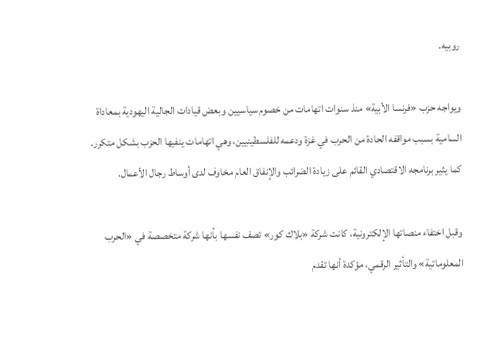روبيه.

ويواجه حزب «فرنسا الأبية» منذ سنوات اتهامات من خصوم سياسيين وبعض قيادات الجالية اليهودية بمعاداة السامية بسبب مواقفه الحادة من الحرب في غزة ودعمه للفلسطينيين، وهي اتهامات ينفيها الحزب بشكل متكرر. كما يثير برنامجه الاقتصادي القائم على زيادة الضرائب والإنفاق العام مخاوف لدى أوساط رجال الأعمال.

وقبل اختفاء منصاتها الإلكترونية، كانت شركة «بلاك كور» تصف نفسها بأنها شركة متخصصة في «الحرب المعلوماتية» والتأثير الرقمي، مؤكدة أنها تقدم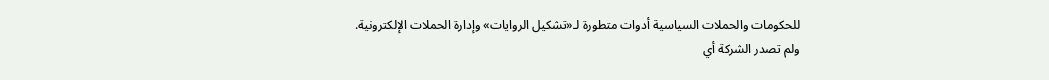للحكومات والحملات السياسية أدوات متطورة لـ«تشكيل الروايات» وإدارة الحملات الإلكترونية.
ولم تصدر الشركة أي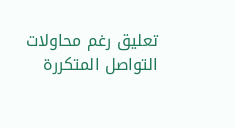تعليق رغم محاولات التواصل المتكررة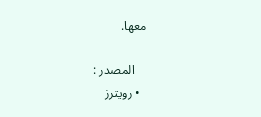معها.

    المصدر :
  • رويترز